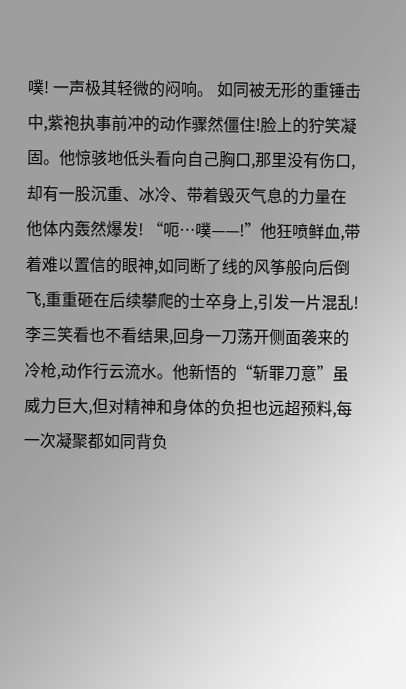噗! 一声极其轻微的闷响。 如同被无形的重锤击中,紫袍执事前冲的动作骤然僵住!脸上的狞笑凝固。他惊骇地低头看向自己胸口,那里没有伤口,却有一股沉重、冰冷、带着毁灭气息的力量在他体内轰然爆发! “呃…噗——!”他狂喷鲜血,带着难以置信的眼神,如同断了线的风筝般向后倒飞,重重砸在后续攀爬的士卒身上,引发一片混乱!
李三笑看也不看结果,回身一刀荡开侧面袭来的冷枪,动作行云流水。他新悟的“斩罪刀意”虽威力巨大,但对精神和身体的负担也远超预料,每一次凝聚都如同背负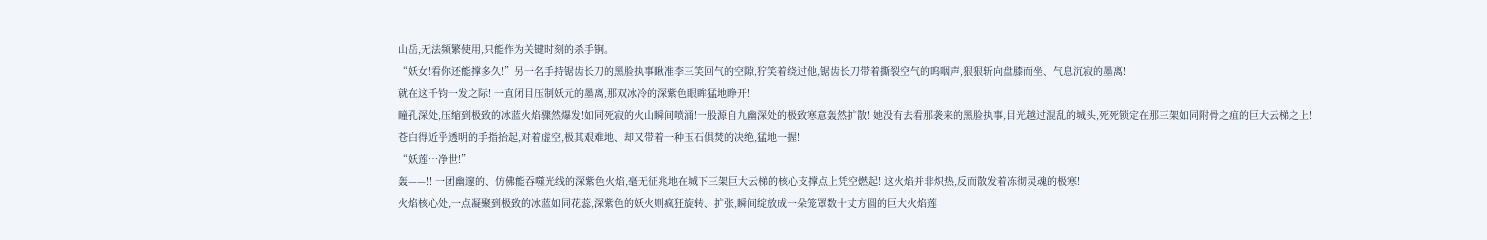山岳,无法频繁使用,只能作为关键时刻的杀手锏。
“妖女!看你还能撑多久!”另一名手持锯齿长刀的黑脸执事瞅准李三笑回气的空隙,狞笑着绕过他,锯齿长刀带着撕裂空气的呜咽声,狠狠斩向盘膝而坐、气息沉寂的墨离!
就在这千钧一发之际! 一直闭目压制妖元的墨离,那双冰冷的深紫色眼眸猛地睁开!
瞳孔深处,压缩到极致的冰蓝火焰骤然爆发!如同死寂的火山瞬间喷涌!一股源自九幽深处的极致寒意轰然扩散! 她没有去看那袭来的黑脸执事,目光越过混乱的城头,死死锁定在那三架如同附骨之疽的巨大云梯之上!
苍白得近乎透明的手指抬起,对着虚空,极其艰难地、却又带着一种玉石俱焚的决绝,猛地一握!
“妖莲…净世!”
轰——!! 一团幽邃的、仿佛能吞噬光线的深紫色火焰,毫无征兆地在城下三架巨大云梯的核心支撑点上凭空燃起! 这火焰并非炽热,反而散发着冻彻灵魂的极寒!
火焰核心处,一点凝聚到极致的冰蓝如同花蕊,深紫色的妖火则疯狂旋转、扩张,瞬间绽放成一朵笼罩数十丈方圆的巨大火焰莲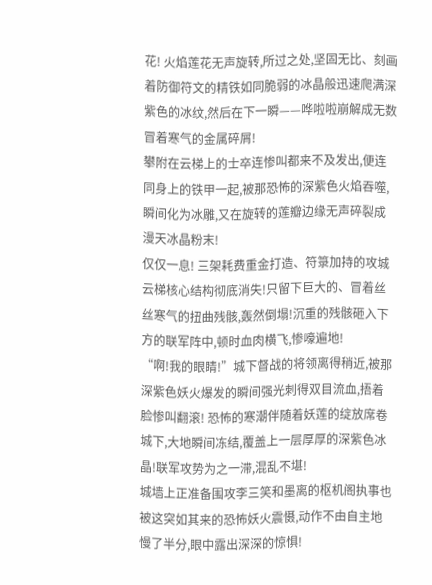花! 火焰莲花无声旋转,所过之处,坚固无比、刻画着防御符文的精铁如同脆弱的冰晶般迅速爬满深紫色的冰纹,然后在下一瞬——哗啦啦崩解成无数冒着寒气的金属碎屑!
攀附在云梯上的士卒连惨叫都来不及发出,便连同身上的铁甲一起,被那恐怖的深紫色火焰吞噬,瞬间化为冰雕,又在旋转的莲瓣边缘无声碎裂成漫天冰晶粉末!
仅仅一息! 三架耗费重金打造、符箓加持的攻城云梯核心结构彻底消失!只留下巨大的、冒着丝丝寒气的扭曲残骸,轰然倒塌!沉重的残骸砸入下方的联军阵中,顿时血肉横飞,惨嚎遍地!
“啊!我的眼睛!”城下督战的将领离得稍近,被那深紫色妖火爆发的瞬间强光刺得双目流血,捂着脸惨叫翻滚! 恐怖的寒潮伴随着妖莲的绽放席卷城下,大地瞬间冻结,覆盖上一层厚厚的深紫色冰晶!联军攻势为之一滞,混乱不堪!
城墙上正准备围攻李三笑和墨离的枢机阁执事也被这突如其来的恐怖妖火震慑,动作不由自主地慢了半分,眼中露出深深的惊惧!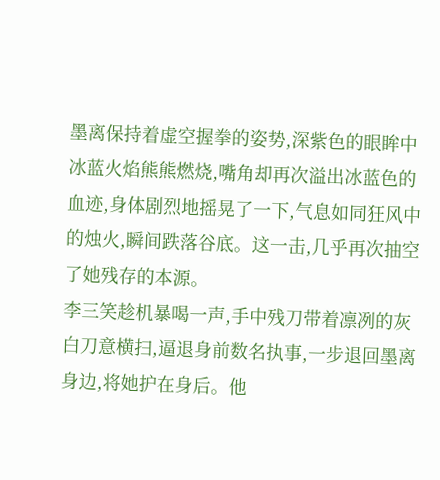墨离保持着虚空握拳的姿势,深紫色的眼眸中冰蓝火焰熊熊燃烧,嘴角却再次溢出冰蓝色的血迹,身体剧烈地摇晃了一下,气息如同狂风中的烛火,瞬间跌落谷底。这一击,几乎再次抽空了她残存的本源。
李三笑趁机暴喝一声,手中残刀带着凛冽的灰白刀意横扫,逼退身前数名执事,一步退回墨离身边,将她护在身后。他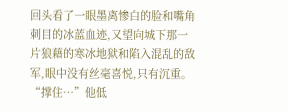回头看了一眼墨离惨白的脸和嘴角刺目的冰蓝血迹,又望向城下那一片狼藉的寒冰地狱和陷入混乱的敌军,眼中没有丝毫喜悦,只有沉重。
“撑住…”他低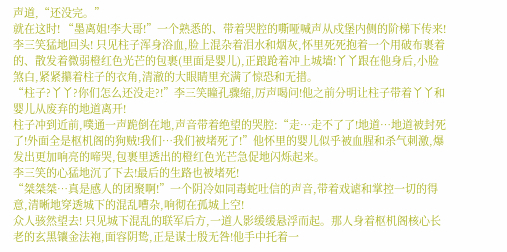声道,“还没完。”
就在这时! “墨离姐!李大哥!”一个熟悉的、带着哭腔的嘶哑喊声从戍堡内侧的阶梯下传来!
李三笑猛地回头! 只见柱子浑身浴血,脸上混杂着泪水和烟灰,怀里死死抱着一个用破布裹着的、散发着微弱橙红色光芒的包裹(里面是婴儿),正踉跄着冲上城墙!丫丫跟在他身后,小脸煞白,紧紧攥着柱子的衣角,清澈的大眼睛里充满了惊恐和无措。
“柱子?丫丫?你们怎么还没走?!”李三笑瞳孔骤缩,厉声喝问!他之前分明让柱子带着丫丫和婴儿从废弃的地道离开!
柱子冲到近前,噗通一声跪倒在地,声音带着绝望的哭腔:“走…走不了了!地道…地道被封死了!外面全是枢机阁的狗贼!我们…我们被堵死了!”他怀里的婴儿似乎被血腥和杀气刺激,爆发出更加响亮的啼哭,包裹里透出的橙红色光芒急促地闪烁起来。
李三笑的心猛地沉了下去!最后的生路也被堵死!
“桀桀桀…真是感人的团聚啊!”一个阴冷如同毒蛇吐信的声音,带着戏谑和掌控一切的得意,清晰地穿透城下的混乱嘈杂,响彻在孤城上空!
众人骇然望去! 只见城下混乱的联军后方,一道人影缓缓悬浮而起。那人身着枢机阁核心长老的玄黑镶金法袍,面容阴鸷,正是谋士殷无咎!他手中托着一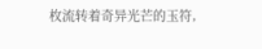枚流转着奇异光芒的玉符,